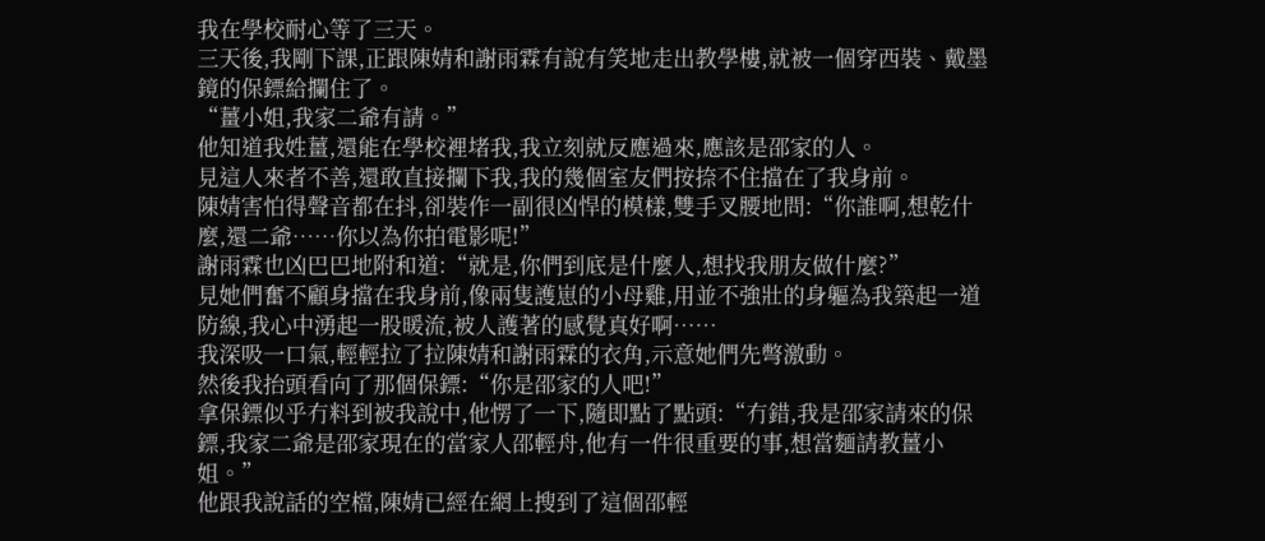我在學校耐心等了三天。
三天後,我剛下課,正跟陳婧和謝雨霖有說有笑地走出教學樓,就被一個穿西裝、戴墨鏡的保鏢給攔住了。
“薑小姐,我家二爺有請。”
他知道我姓薑,還能在學校裡堵我,我立刻就反應過來,應該是邵家的人。
見這人來者不善,還敢直接攔下我,我的幾個室友們按捺不住擋在了我身前。
陳婧害怕得聲音都在抖,卻裝作一副很凶悍的模樣,雙手叉腰地問:“你誰啊,想乾什麼,還二爺……你以為你拍電影呢!”
謝雨霖也凶巴巴地附和道:“就是,你們到底是什麼人,想找我朋友做什麼?”
見她們奮不顧身擋在我身前,像兩隻護崽的小母雞,用並不強壯的身軀為我築起一道防線,我心中湧起一股暖流,被人護著的感覺真好啊……
我深吸一口氣,輕輕拉了拉陳婧和謝雨霖的衣角,示意她們先彆激動。
然後我抬頭看向了那個保鏢:“你是邵家的人吧!”
拿保鏢似乎冇料到被我說中,他愣了一下,隨即點了點頭:“冇錯,我是邵家請來的保鏢,我家二爺是邵家現在的當家人邵輕舟,他有一件很重要的事,想當麵請教薑小姐。”
他跟我說話的空檔,陳婧已經在網上搜到了這個邵輕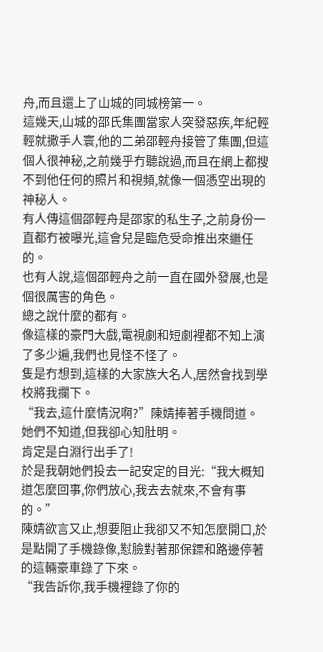舟,而且還上了山城的同城榜第一。
這幾天,山城的邵氏集團當家人突發惡疾,年紀輕輕就撒手人寰,他的二弟邵輕舟接管了集團,但這個人很神秘,之前幾乎冇聽說過,而且在網上都搜不到他任何的照片和視頻,就像一個憑空出現的神秘人。
有人傳這個邵輕舟是邵家的私生子,之前身份一直都冇被曝光,這會兒是臨危受命推出來繼任的。
也有人說,這個邵輕舟之前一直在國外發展,也是個很厲害的角色。
總之說什麼的都有。
像這樣的豪門大戲,電視劇和短劇裡都不知上演了多少遍,我們也見怪不怪了。
隻是冇想到,這樣的大家族大名人,居然會找到學校將我攔下。
“我去,這什麼情況啊?”陳婧捧著手機問道。
她們不知道,但我卻心知肚明。
肯定是白淵行出手了!
於是我朝她們投去一記安定的目光:“我大概知道怎麼回事,你們放心,我去去就來,不會有事的。”
陳婧欲言又止,想要阻止我卻又不知怎麼開口,於是點開了手機錄像,懟臉對著那保鏢和路邊停著的這輛豪車錄了下來。
“我告訴你,我手機裡錄了你的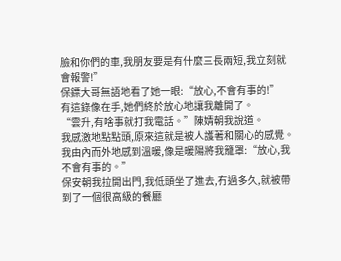臉和你們的車,我朋友要是有什麼三長兩短,我立刻就會報警!”
保鏢大哥無語地看了她一眼:“放心,不會有事的!”
有這錄像在手,她們終於放心地讓我離開了。
“雲升,有啥事就打我電話。”陳婧朝我說道。
我感激地點點頭,原來這就是被人護著和關心的感覺。
我由內而外地感到溫暖,像是暖陽將我籠罩:“放心,我不會有事的。”
保安朝我拉開出門,我低頭坐了進去,冇過多久,就被帶到了一個很高級的餐廳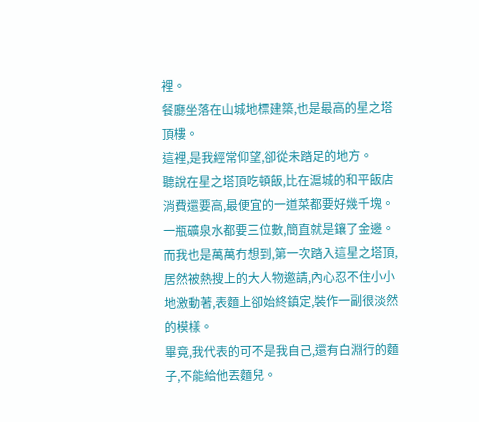裡。
餐廳坐落在山城地標建築,也是最高的星之塔頂樓。
這裡,是我經常仰望,卻從未踏足的地方。
聽說在星之塔頂吃頓飯,比在滬城的和平飯店消費還要高,最便宜的一道菜都要好幾千塊。
一瓶礦泉水都要三位數,簡直就是鑲了金邊。
而我也是萬萬冇想到,第一次踏入這星之塔頂,居然被熱搜上的大人物邀請,內心忍不住小小地激動著,表麵上卻始終鎮定,裝作一副很淡然的模樣。
畢竟,我代表的可不是我自己,還有白淵行的麵子,不能給他丟麵兒。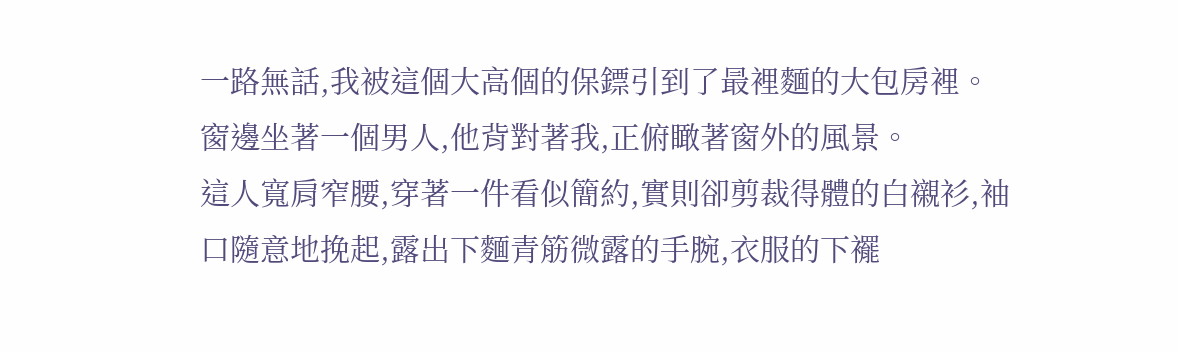一路無話,我被這個大高個的保鏢引到了最裡麵的大包房裡。
窗邊坐著一個男人,他背對著我,正俯瞰著窗外的風景。
這人寬肩窄腰,穿著一件看似簡約,實則卻剪裁得體的白襯衫,袖口隨意地挽起,露出下麵青筋微露的手腕,衣服的下襬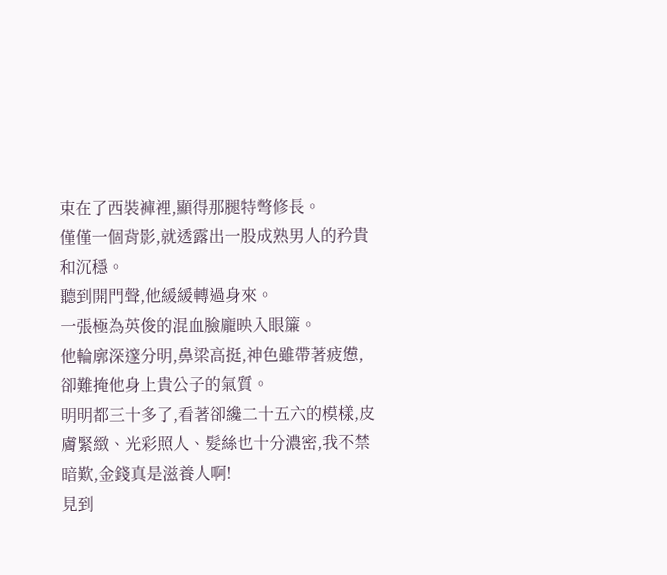束在了西裝褲裡,顯得那腿特彆修長。
僅僅一個背影,就透露出一股成熟男人的矜貴和沉穩。
聽到開門聲,他緩緩轉過身來。
一張極為英俊的混血臉龐映入眼簾。
他輪廓深邃分明,鼻梁高挺,神色雖帶著疲憊,卻難掩他身上貴公子的氣質。
明明都三十多了,看著卻纔二十五六的模樣,皮膚緊緻、光彩照人、髮絲也十分濃密,我不禁暗歎,金錢真是滋養人啊!
見到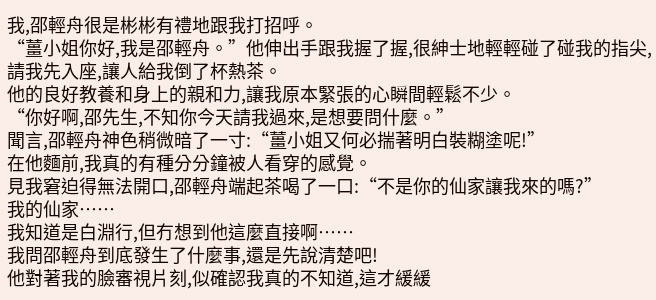我,邵輕舟很是彬彬有禮地跟我打招呼。
“薑小姐你好,我是邵輕舟。”他伸出手跟我握了握,很紳士地輕輕碰了碰我的指尖,請我先入座,讓人給我倒了杯熱茶。
他的良好教養和身上的親和力,讓我原本緊張的心瞬間輕鬆不少。
“你好啊,邵先生,不知你今天請我過來,是想要問什麼。”
聞言,邵輕舟神色稍微暗了一寸:“薑小姐又何必揣著明白裝糊塗呢!”
在他麵前,我真的有種分分鐘被人看穿的感覺。
見我窘迫得無法開口,邵輕舟端起茶喝了一口:“不是你的仙家讓我來的嗎?”
我的仙家……
我知道是白淵行,但冇想到他這麼直接啊……
我問邵輕舟到底發生了什麼事,還是先說清楚吧!
他對著我的臉審視片刻,似確認我真的不知道,這才緩緩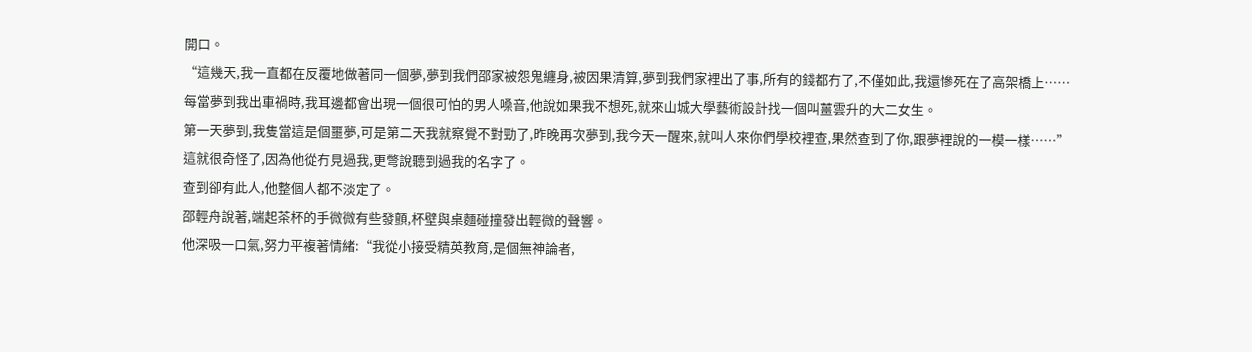開口。
“這幾天,我一直都在反覆地做著同一個夢,夢到我們邵家被怨鬼纏身,被因果清算,夢到我們家裡出了事,所有的錢都冇了,不僅如此,我還慘死在了高架橋上……
每當夢到我出車禍時,我耳邊都會出現一個很可怕的男人嗓音,他說如果我不想死,就來山城大學藝術設計找一個叫薑雲升的大二女生。
第一天夢到,我隻當這是個噩夢,可是第二天我就察覺不對勁了,昨晚再次夢到,我今天一醒來,就叫人來你們學校裡查,果然查到了你,跟夢裡說的一模一樣……”
這就很奇怪了,因為他從冇見過我,更彆說聽到過我的名字了。
查到卻有此人,他整個人都不淡定了。
邵輕舟說著,端起茶杯的手微微有些發顫,杯壁與桌麵碰撞發出輕微的聲響。
他深吸一口氣,努力平複著情緒:“我從小接受精英教育,是個無神論者,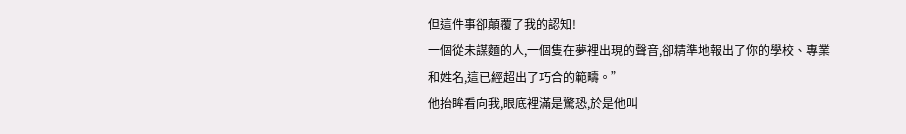但這件事卻顛覆了我的認知!
一個從未謀麵的人,一個隻在夢裡出現的聲音,卻精準地報出了你的學校、專業和姓名,這已經超出了巧合的範疇。”
他抬眸看向我,眼底裡滿是驚恐,於是他叫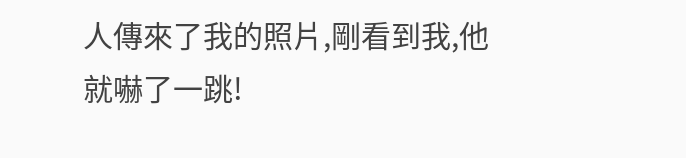人傳來了我的照片,剛看到我,他就嚇了一跳!